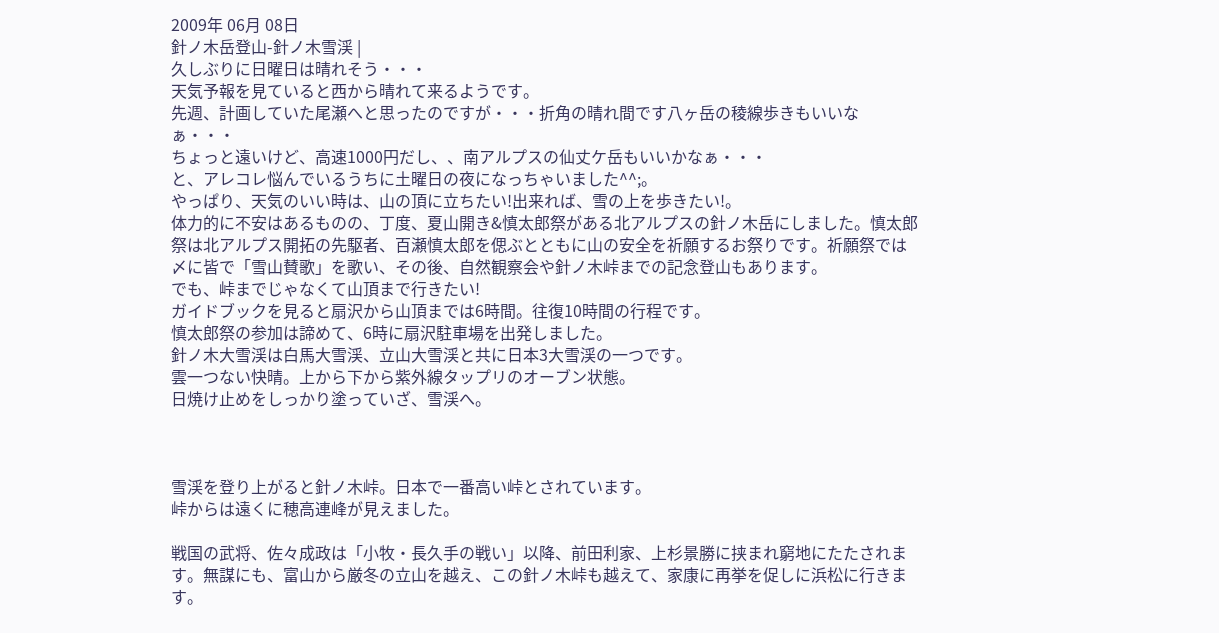2009年 06月 08日
針ノ木岳登山-針ノ木雪渓 |
久しぶりに日曜日は晴れそう・・・
天気予報を見ていると西から晴れて来るようです。
先週、計画していた尾瀬へと思ったのですが・・・折角の晴れ間です八ヶ岳の稜線歩きもいいなぁ・・・
ちょっと遠いけど、高速1000円だし、、南アルプスの仙丈ケ岳もいいかなぁ・・・
と、アレコレ悩んでいるうちに土曜日の夜になっちゃいました^^;。
やっぱり、天気のいい時は、山の頂に立ちたい!出来れば、雪の上を歩きたい!。
体力的に不安はあるものの、丁度、夏山開き&慎太郎祭がある北アルプスの針ノ木岳にしました。慎太郎祭は北アルプス開拓の先駆者、百瀬慎太郎を偲ぶとともに山の安全を祈願するお祭りです。祈願祭では〆に皆で「雪山賛歌」を歌い、その後、自然観察会や針ノ木峠までの記念登山もあります。
でも、峠までじゃなくて山頂まで行きたい!
ガイドブックを見ると扇沢から山頂までは6時間。往復10時間の行程です。
慎太郎祭の参加は諦めて、6時に扇沢駐車場を出発しました。
針ノ木大雪渓は白馬大雪渓、立山大雪渓と共に日本3大雪渓の一つです。
雲一つない快晴。上から下から紫外線タップリのオーブン状態。
日焼け止めをしっかり塗っていざ、雪渓へ。



雪渓を登り上がると針ノ木峠。日本で一番高い峠とされています。
峠からは遠くに穂高連峰が見えました。

戦国の武将、佐々成政は「小牧・長久手の戦い」以降、前田利家、上杉景勝に挟まれ窮地にたたされます。無謀にも、富山から厳冬の立山を越え、この針ノ木峠も越えて、家康に再挙を促しに浜松に行きます。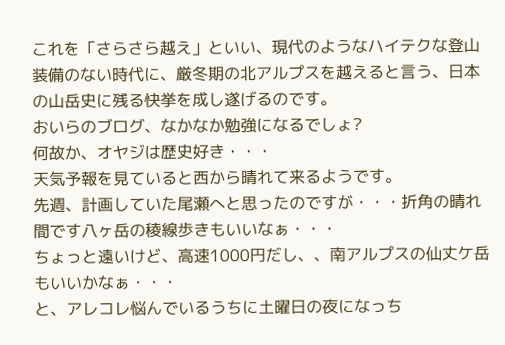これを「さらさら越え」といい、現代のようなハイテクな登山装備のない時代に、厳冬期の北アルプスを越えると言う、日本の山岳史に残る快挙を成し遂げるのです。
おいらのブログ、なかなか勉強になるでしょ?
何故か、オヤジは歴史好き・・・
天気予報を見ていると西から晴れて来るようです。
先週、計画していた尾瀬へと思ったのですが・・・折角の晴れ間です八ヶ岳の稜線歩きもいいなぁ・・・
ちょっと遠いけど、高速1000円だし、、南アルプスの仙丈ケ岳もいいかなぁ・・・
と、アレコレ悩んでいるうちに土曜日の夜になっち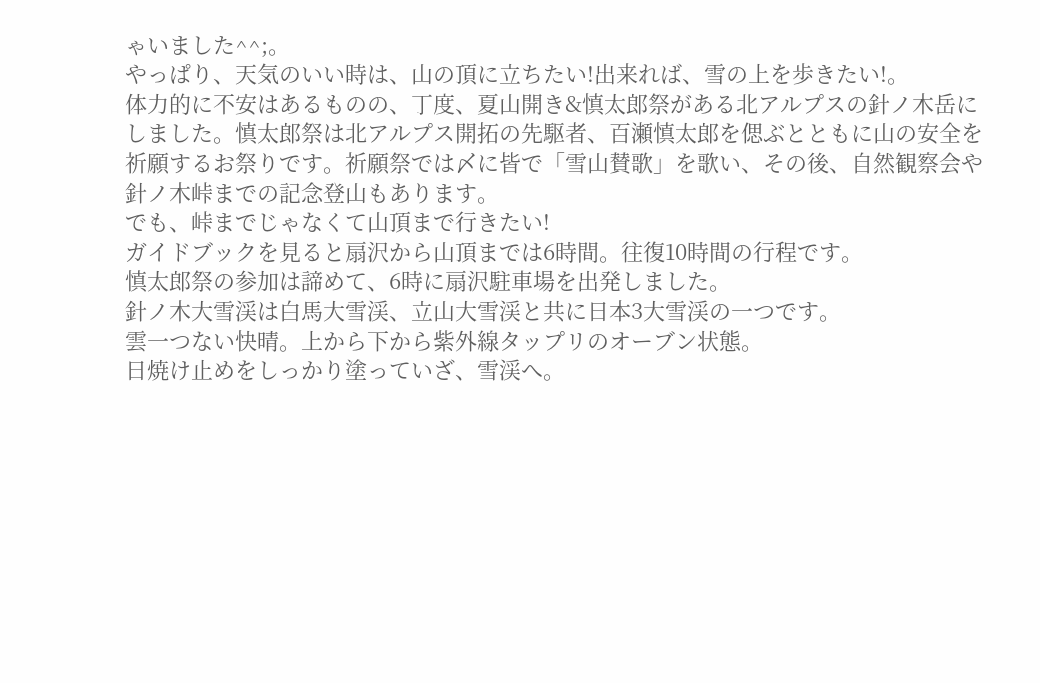ゃいました^^;。
やっぱり、天気のいい時は、山の頂に立ちたい!出来れば、雪の上を歩きたい!。
体力的に不安はあるものの、丁度、夏山開き&慎太郎祭がある北アルプスの針ノ木岳にしました。慎太郎祭は北アルプス開拓の先駆者、百瀬慎太郎を偲ぶとともに山の安全を祈願するお祭りです。祈願祭では〆に皆で「雪山賛歌」を歌い、その後、自然観察会や針ノ木峠までの記念登山もあります。
でも、峠までじゃなくて山頂まで行きたい!
ガイドブックを見ると扇沢から山頂までは6時間。往復10時間の行程です。
慎太郎祭の参加は諦めて、6時に扇沢駐車場を出発しました。
針ノ木大雪渓は白馬大雪渓、立山大雪渓と共に日本3大雪渓の一つです。
雲一つない快晴。上から下から紫外線タップリのオーブン状態。
日焼け止めをしっかり塗っていざ、雪渓へ。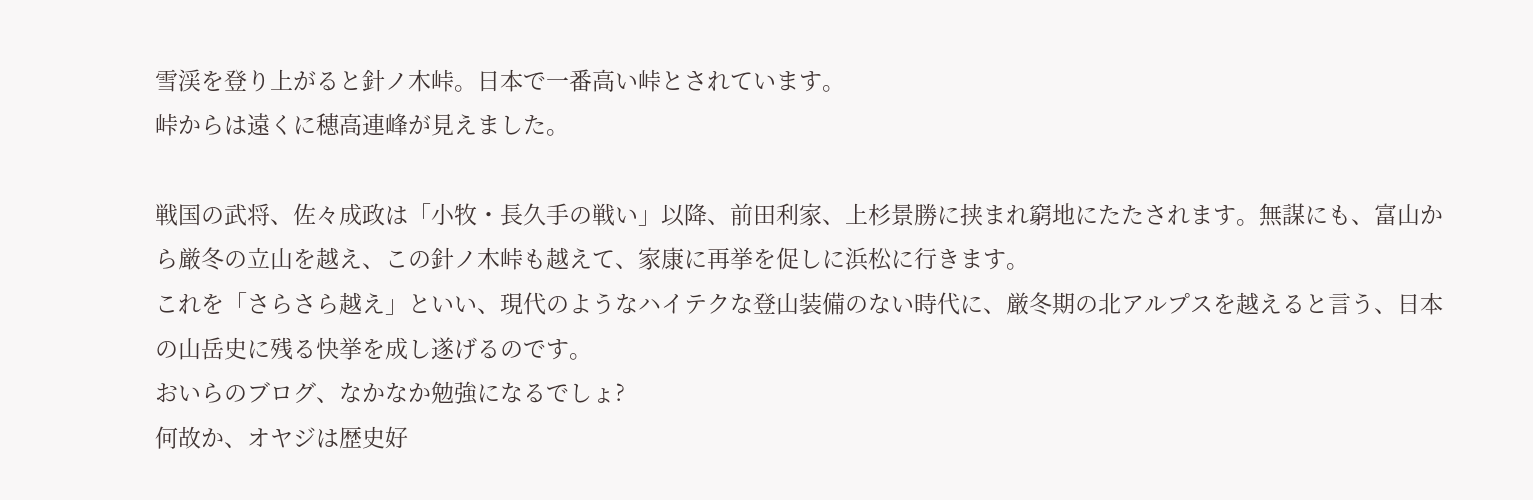雪渓を登り上がると針ノ木峠。日本で一番高い峠とされています。
峠からは遠くに穂高連峰が見えました。

戦国の武将、佐々成政は「小牧・長久手の戦い」以降、前田利家、上杉景勝に挟まれ窮地にたたされます。無謀にも、富山から厳冬の立山を越え、この針ノ木峠も越えて、家康に再挙を促しに浜松に行きます。
これを「さらさら越え」といい、現代のようなハイテクな登山装備のない時代に、厳冬期の北アルプスを越えると言う、日本の山岳史に残る快挙を成し遂げるのです。
おいらのブログ、なかなか勉強になるでしょ?
何故か、オヤジは歴史好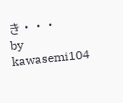き・・・
by kawasemi104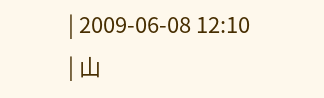| 2009-06-08 12:10
| 山